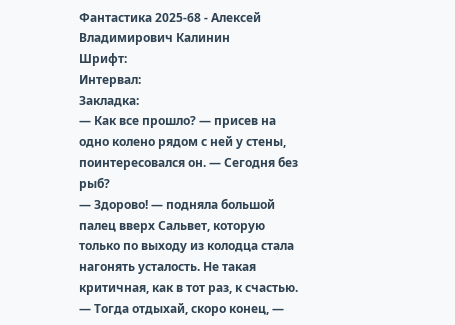Фантастика 2025-68 - Алексей Владимирович Калинин
Шрифт:
Интервал:
Закладка:
— Как все прошло? — присев на одно колено рядом с ней у стены, поинтересовался он. — Сегодня без рыб?
— Здорово! — подняла большой палец вверх Сальвет, которую только по выходу из колодца стала нагонять усталость. Не такая критичная, как в тот раз, к счастью.
— Тогда отдыхай, скоро конец, —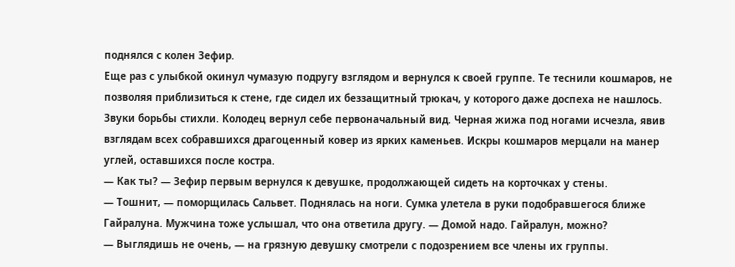поднялся с колен Зефир.
Еще раз с улыбкой окинул чумазую подругу взглядом и вернулся к своей группе. Те теснили кошмаров, не позволяя приблизиться к стене, где сидел их беззащитный трюкач, у которого даже доспеха не нашлось.
Звуки борьбы стихли. Колодец вернул себе первоначальный вид. Черная жижа под ногами исчезла, явив взглядам всех собравшихся драгоценный ковер из ярких каменьев. Искры кошмаров мерцали на манер углей, оставшихся после костра.
— Как ты? — Зефир первым вернулся к девушке, продолжающей сидеть на корточках у стены.
— Тошнит, — поморщилась Сальвет. Поднялась на ноги. Сумка улетела в руки подобравшегося ближе Гайралуна. Мужчина тоже услышал, что она ответила другу. — Домой надо. Гайралун, можно?
— Выглядишь не очень, — на грязную девушку смотрели с подозрением все члены их группы.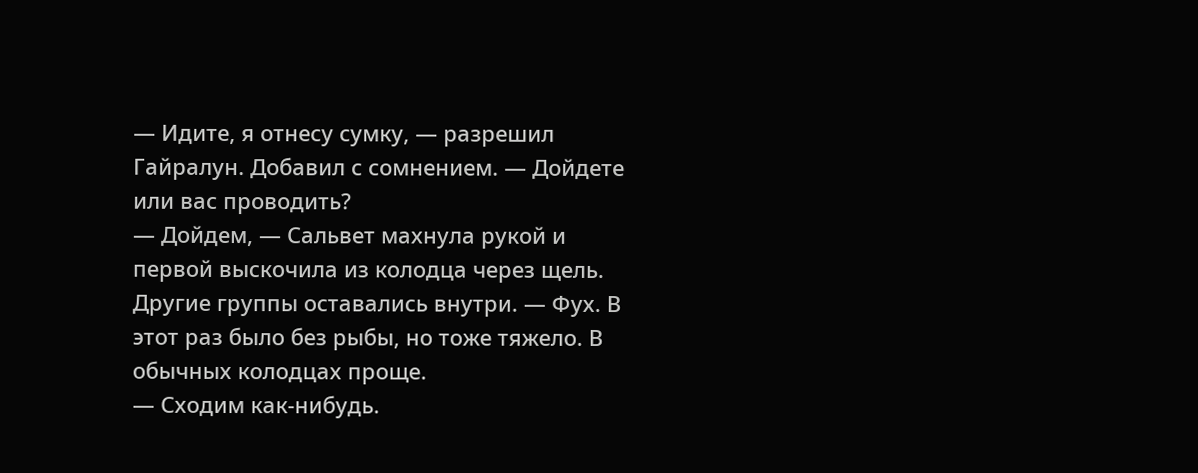— Идите, я отнесу сумку, — разрешил Гайралун. Добавил с сомнением. — Дойдете или вас проводить?
— Дойдем, — Сальвет махнула рукой и первой выскочила из колодца через щель. Другие группы оставались внутри. — Фух. В этот раз было без рыбы, но тоже тяжело. В обычных колодцах проще.
— Сходим как-нибудь.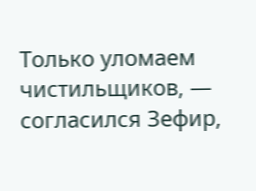Только уломаем чистильщиков, — согласился Зефир,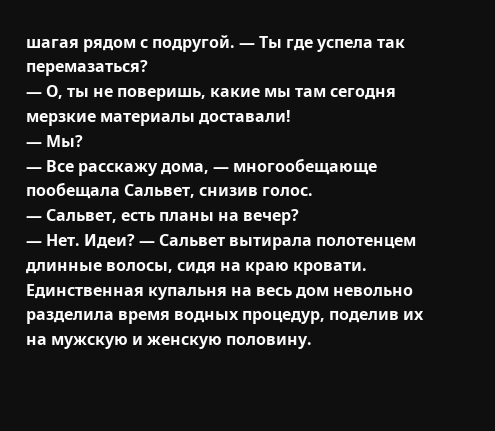шагая рядом с подругой. — Ты где успела так перемазаться?
— О, ты не поверишь, какие мы там сегодня мерзкие материалы доставали!
— Мы?
— Все расскажу дома, — многообещающе пообещала Сальвет, снизив голос.
— Сальвет, есть планы на вечер?
— Нет. Идеи? — Сальвет вытирала полотенцем длинные волосы, сидя на краю кровати.
Единственная купальня на весь дом невольно разделила время водных процедур, поделив их на мужскую и женскую половину.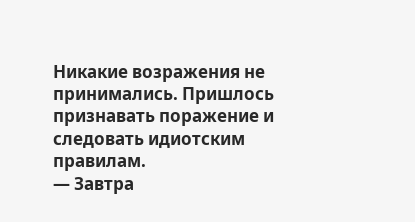Никакие возражения не принимались. Пришлось признавать поражение и следовать идиотским правилам.
— Завтра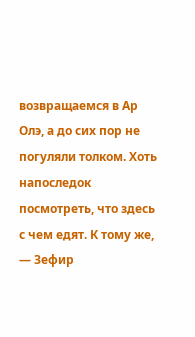возвращаемся в Ар Олэ, а до сих пор не погуляли толком. Хоть напоследок посмотреть, что здесь с чем едят. К тому же, — Зефир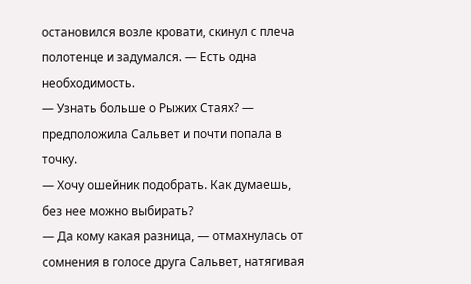остановился возле кровати, скинул с плеча полотенце и задумался. — Есть одна необходимость.
— Узнать больше о Рыжих Стаях? — предположила Сальвет и почти попала в точку.
— Хочу ошейник подобрать. Как думаешь, без нее можно выбирать?
— Да кому какая разница, — отмахнулась от сомнения в голосе друга Сальвет, натягивая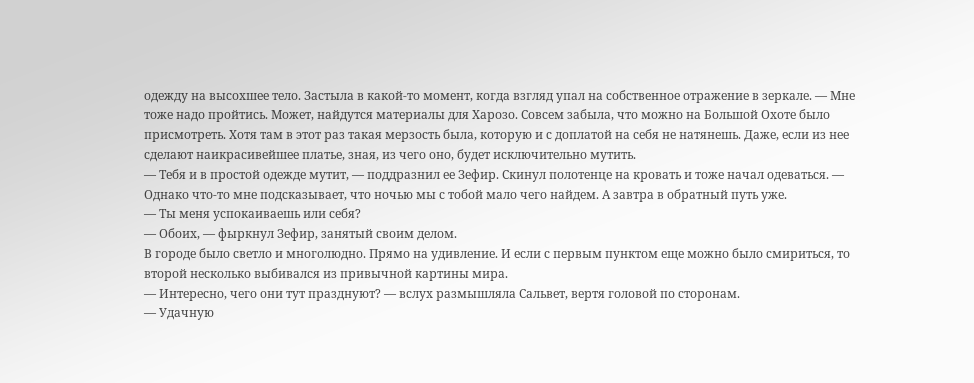одежду на высохшее тело. Застыла в какой-то момент, когда взгляд упал на собственное отражение в зеркале. — Мне тоже надо пройтись. Может, найдутся материалы для Харозо. Совсем забыла, что можно на Большой Охоте было присмотреть. Хотя там в этот раз такая мерзость была, которую и с доплатой на себя не натянешь. Даже, если из нее сделают наикрасивейшее платье, зная, из чего оно, будет исключительно мутить.
— Тебя и в простой одежде мутит, — поддразнил ее Зефир. Скинул полотенце на кровать и тоже начал одеваться. — Однако что-то мне подсказывает, что ночью мы с тобой мало чего найдем. А завтра в обратный путь уже.
— Ты меня успокаиваешь или себя?
— Обоих, — фыркнул Зефир, занятый своим делом.
В городе было светло и многолюдно. Прямо на удивление. И если с первым пунктом еще можно было смириться, то второй несколько выбивался из привычной картины мира.
— Интересно, чего они тут празднуют? — вслух размышляла Сальвет, вертя головой по сторонам.
— Удачную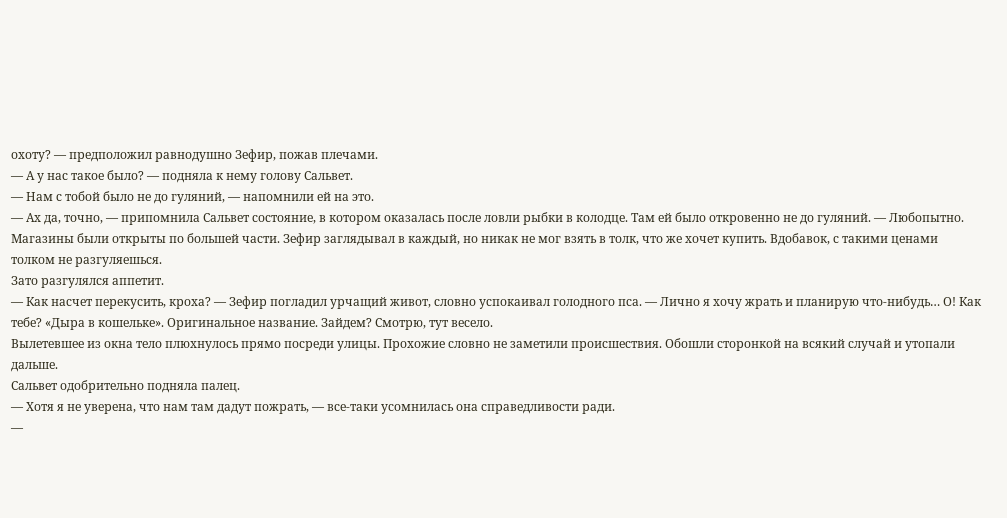охоту? — предположил равнодушно Зефир, пожав плечами.
— А у нас такое было? — подняла к нему голову Сальвет.
— Нам с тобой было не до гуляний, — напомнили ей на это.
— Ах да, точно, — припомнила Сальвет состояние, в котором оказалась после ловли рыбки в колодце. Там ей было откровенно не до гуляний. — Любопытно.
Магазины были открыты по большей части. Зефир заглядывал в каждый, но никак не мог взять в толк, что же хочет купить. Вдобавок, с такими ценами толком не разгуляешься.
Зато разгулялся аппетит.
— Как насчет перекусить, кроха? — Зефир погладил урчащий живот, словно успокаивал голодного пса. — Лично я хочу жрать и планирую что-нибудь… О! Как тебе? «Дыра в кошельке». Оригинальное название. Зайдем? Смотрю, тут весело.
Вылетевшее из окна тело плюхнулось прямо посреди улицы. Прохожие словно не заметили происшествия. Обошли сторонкой на всякий случай и утопали дальше.
Сальвет одобрительно подняла палец.
— Хотя я не уверена, что нам там дадут пожрать, — все-таки усомнилась она справедливости ради.
—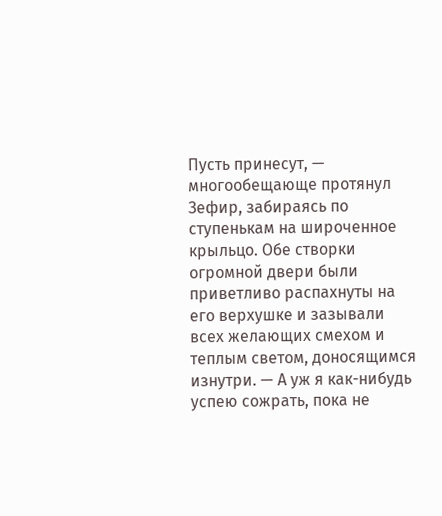Пусть принесут, — многообещающе протянул Зефир, забираясь по ступенькам на широченное крыльцо. Обе створки огромной двери были приветливо распахнуты на его верхушке и зазывали всех желающих смехом и теплым светом, доносящимся изнутри. — А уж я как-нибудь успею сожрать, пока не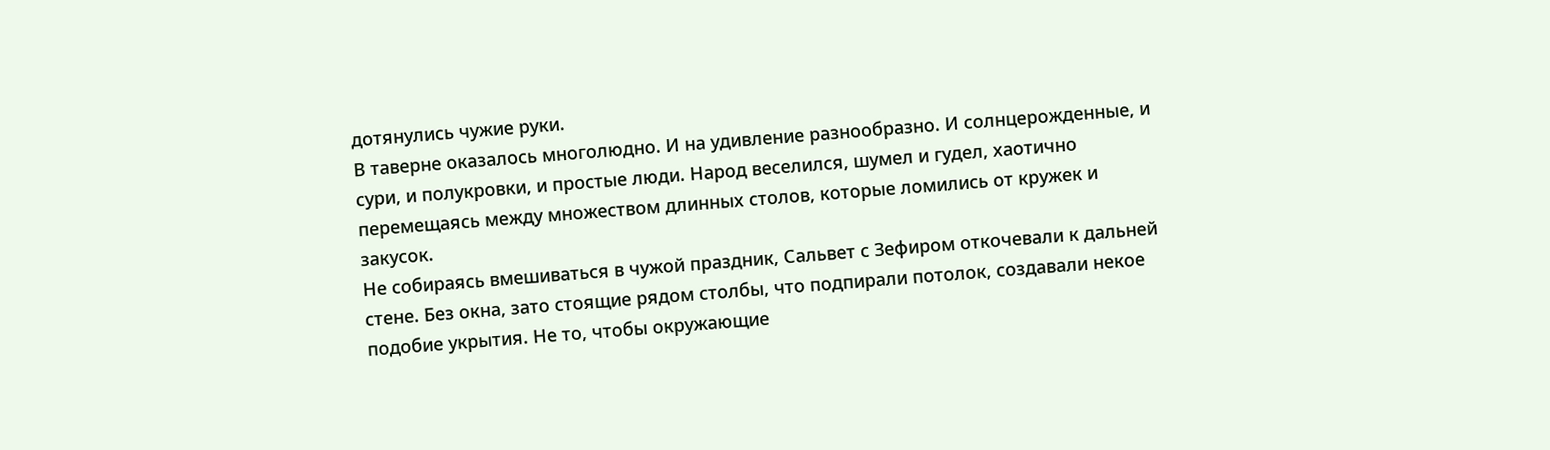дотянулись чужие руки.
В таверне оказалось многолюдно. И на удивление разнообразно. И солнцерожденные, и сури, и полукровки, и простые люди. Народ веселился, шумел и гудел, хаотично перемещаясь между множеством длинных столов, которые ломились от кружек и закусок.
Не собираясь вмешиваться в чужой праздник, Сальвет с Зефиром откочевали к дальней стене. Без окна, зато стоящие рядом столбы, что подпирали потолок, создавали некое подобие укрытия. Не то, чтобы окружающие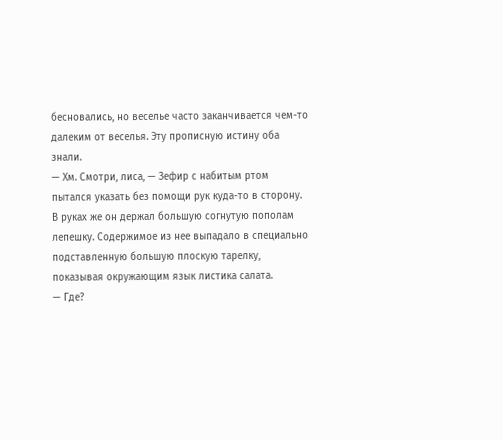бесновались, но веселье часто заканчивается чем-то далеким от веселья. Эту прописную истину оба знали.
— Хм. Смотри, лиса, — Зефир с набитым ртом пытался указать без помощи рук куда-то в сторону. В руках же он держал большую согнутую пополам лепешку. Содержимое из нее выпадало в специально подставленную большую плоскую тарелку, показывая окружающим язык листика салата.
— Где?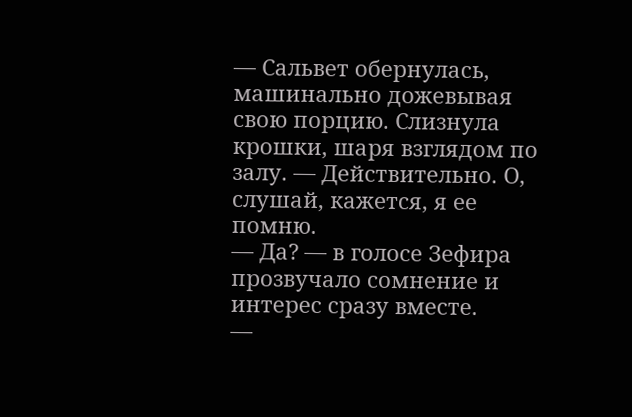— Сальвет обернулась, машинально дожевывая свою порцию. Слизнула крошки, шаря взглядом по залу. — Действительно. О, слушай, кажется, я ее помню.
— Да? — в голосе Зефира прозвучало сомнение и интерес сразу вместе.
—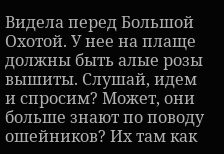Видела перед Большой Охотой. У нее на плаще должны быть алые розы вышиты. Слушай, идем и спросим? Может, они больше знают по поводу ошейников? Их там как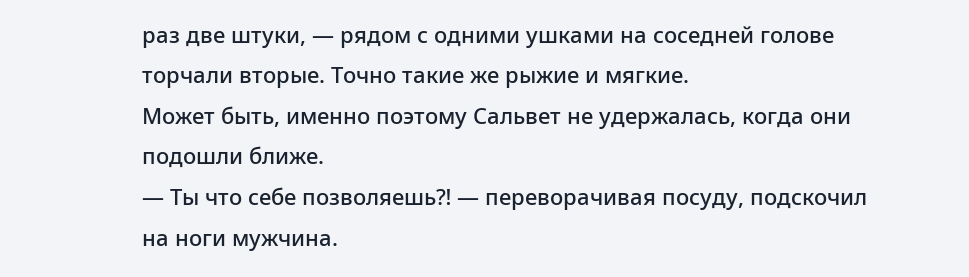раз две штуки, — рядом с одними ушками на соседней голове торчали вторые. Точно такие же рыжие и мягкие.
Может быть, именно поэтому Сальвет не удержалась, когда они подошли ближе.
— Ты что себе позволяешь⁈ — переворачивая посуду, подскочил на ноги мужчина.